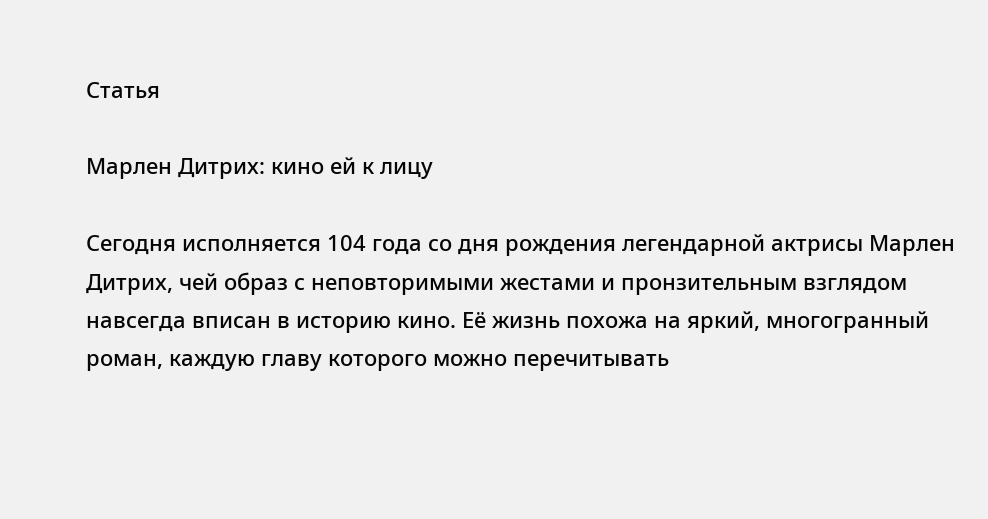Статья

Марлен Дитрих: кино ей к лицу

Сегодня исполняется 104 года со дня рождения легендарной актрисы Марлен Дитрих, чей образ с неповторимыми жестами и пронзительным взглядом навсегда вписан в историю кино. Её жизнь похожа на яркий, многогранный роман, каждую главу которого можно перечитывать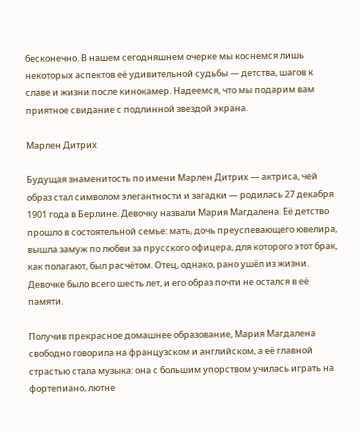бесконечно. В нашем сегодняшнем очерке мы коснемся лишь некоторых аспектов её удивительной судьбы — детства, шагов к славе и жизни после кинокамер. Надеемся, что мы подарим вам приятное свидание с подлинной звездой экрана.

Марлен Дитрих

Будущая знаменитость по имени Марлен Дитрих — актриса, чей образ стал символом элегантности и загадки — родилась 27 декабря 1901 года в Берлине. Девочку назвали Мария Магдалена. Её детство прошло в состоятельной семье: мать, дочь преуспевающего ювелира, вышла замуж по любви за прусского офицера, для которого этот брак, как полагают, был расчётом. Отец, однако, рано ушёл из жизни. Девочке было всего шесть лет, и его образ почти не остался в её памяти.

Получив прекрасное домашнее образование, Мария Магдалена свободно говорила на французском и английском, а её главной страстью стала музыка: она с большим упорством училась играть на фортепиано, лютне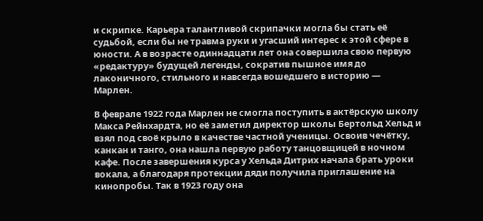и скрипке. Карьера талантливой скрипачки могла бы стать её судьбой, если бы не травма руки и угасший интерес к этой сфере в юности. А в возрасте одиннадцати лет она совершила свою первую «редактуру» будущей легенды, сократив пышное имя до лаконичного, стильного и навсегда вошедшего в историю — Марлен.

В феврале 1922 года Марлен не смогла поступить в актёрскую школу Макса Рейнхардта, но её заметил директор школы Бертольд Хельд и взял под своё крыло в качестве частной ученицы. Освоив чечётку, канкан и танго, она нашла первую работу танцовщицей в ночном кафе. После завершения курса у Хельда Дитрих начала брать уроки вокала, а благодаря протекции дяди получила приглашение на кинопробы. Так в 1923 году она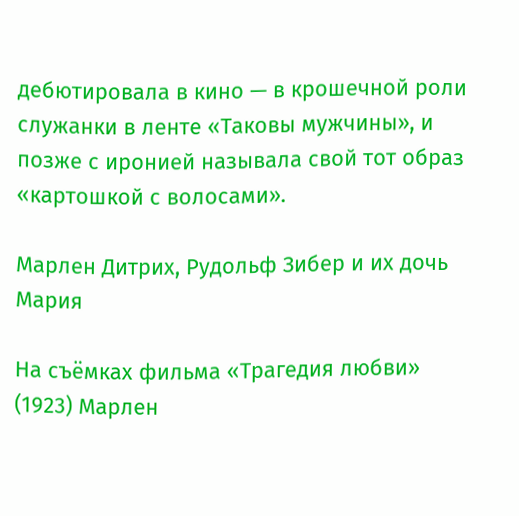дебютировала в кино — в крошечной роли служанки в ленте «Таковы мужчины», и позже с иронией называла свой тот образ «картошкой с волосами».

Марлен Дитрих, Рудольф Зибер и их дочь Мария

На съёмках фильма «Трагедия любви» (1923) Марлен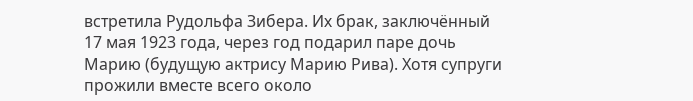встретила Рудольфа Зибера. Их брак, заключённый 17 мая 1923 года, через год подарил паре дочь Марию (будущую актрису Марию Рива). Хотя супруги прожили вместе всего около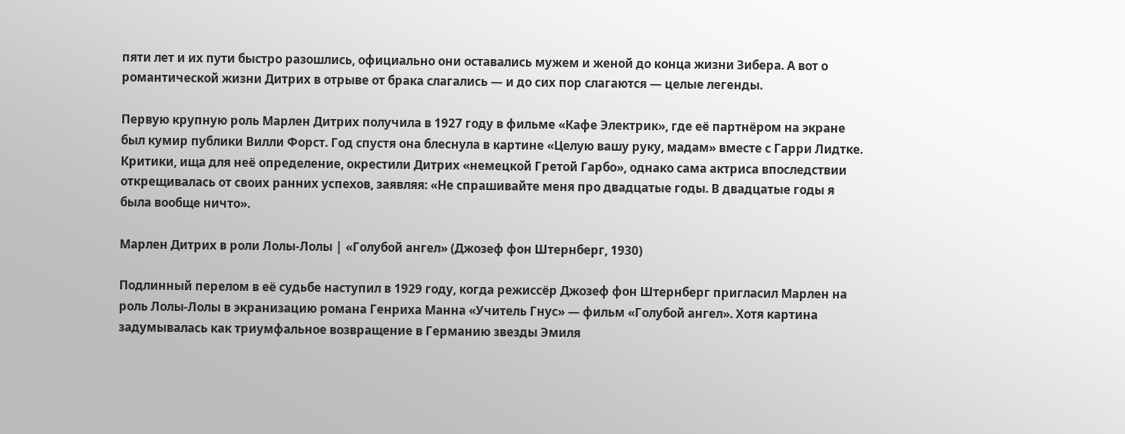пяти лет и их пути быстро разошлись, официально они оставались мужем и женой до конца жизни Зибера. А вот о романтической жизни Дитрих в отрыве от брака слагались — и до сих пор слагаются — целые легенды.

Первую крупную роль Марлен Дитрих получила в 1927 году в фильме «Кафе Электрик», где её партнёром на экране был кумир публики Вилли Форст. Год спустя она блеснула в картине «Целую вашу руку, мадам» вместе с Гарри Лидтке. Критики, ища для неё определение, окрестили Дитрих «немецкой Гретой Гарбо», однако сама актриса впоследствии открещивалась от своих ранних успехов, заявляя: «Не спрашивайте меня про двадцатые годы. В двадцатые годы я была вообще ничто».

Марлен Дитрих в роли Лолы-Лолы | «Голубой ангел» (Джозеф фон Штернберг, 1930)

Подлинный перелом в её судьбе наступил в 1929 году, когда режиссёр Джозеф фон Штернберг пригласил Марлен на роль Лолы-Лолы в экранизацию романа Генриха Манна «Учитель Гнус» — фильм «Голубой ангел». Хотя картина задумывалась как триумфальное возвращение в Германию звезды Эмиля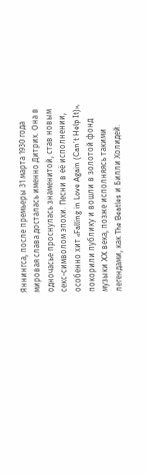Яннингса, после премьеры 31 марта 1930 года мировая слава досталась именно Дитрих. Она в одночасье проснулась знаменитой, став новым секс-символом эпохи. Песни в её исполнении, особенно хит «Falling in Love Again (Can’t Help It)», покорили публику и вошли в золотой фонд музыки XX века, позже исполняясь такими легендами, как The Beatles и Билли Холидей.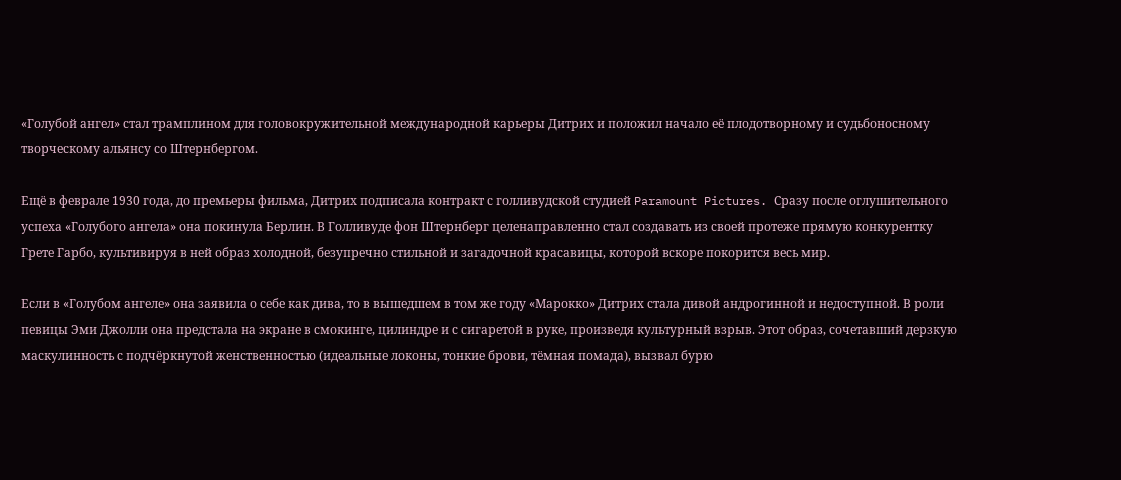«Голубой ангел» стал трамплином для головокружительной международной карьеры Дитрих и положил начало её плодотворному и судьбоносному творческому альянсу со Штернбергом.

Ещё в феврале 1930 года, до премьеры фильма, Дитрих подписала контракт с голливудской студией Paramount Pictures. Сразу после оглушительного успеха «Голубого ангела» она покинула Берлин. В Голливуде фон Штернберг целенаправленно стал создавать из своей протеже прямую конкурентку Грете Гарбо, культивируя в ней образ холодной, безупречно стильной и загадочной красавицы, которой вскоре покорится весь мир.

Если в «Голубом ангеле» она заявила о себе как дива, то в вышедшем в том же году «Марокко» Дитрих стала дивой андрогинной и недоступной. В роли певицы Эми Джолли она предстала на экране в смокинге, цилиндре и с сигаретой в руке, произведя культурный взрыв. Этот образ, сочетавший дерзкую маскулинность с подчёркнутой женственностью (идеальные локоны, тонкие брови, тёмная помада), вызвал бурю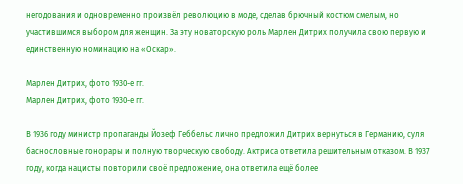негодования и одновременно произвёл революцию в моде, сделав брючный костюм смелым, но участившимся выбором для женщин. За эту новаторскую роль Марлен Дитрих получила свою первую и единственную номинацию на «Оскар».

Марлен Дитрих, фото 1930-е гг.
Марлен Дитрих, фото 1930-е гг.

В 1936 году министр пропаганды Йозеф Геббельс лично предложил Дитрих вернуться в Германию, суля баснословные гонорары и полную творческую свободу. Актриса ответила решительным отказом. В 1937 году, когда нацисты повторили своё предложение, она ответила ещё более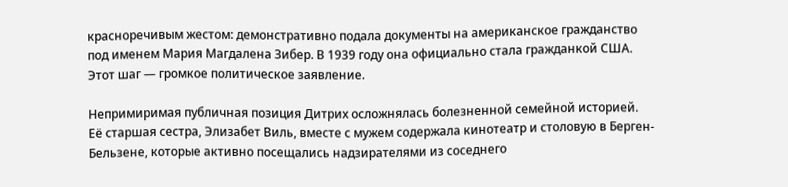красноречивым жестом: демонстративно подала документы на американское гражданство под именем Мария Магдалена Зибер. В 1939 году она официально стала гражданкой США. Этот шаг — громкое политическое заявление.

Непримиримая публичная позиция Дитрих осложнялась болезненной семейной историей. Её старшая сестра, Элизабет Виль, вместе с мужем содержала кинотеатр и столовую в Берген-Бельзене, которые активно посещались надзирателями из соседнего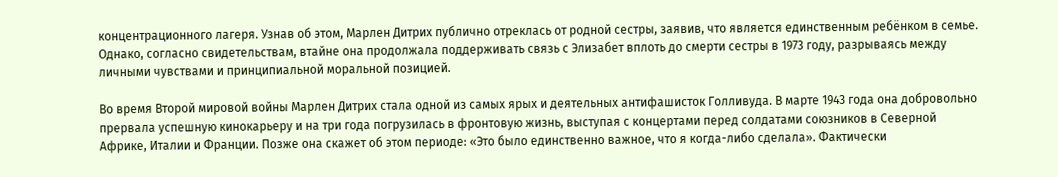концентрационного лагеря. Узнав об этом, Марлен Дитрих публично отреклась от родной сестры, заявив, что является единственным ребёнком в семье. Однако, согласно свидетельствам, втайне она продолжала поддерживать связь с Элизабет вплоть до смерти сестры в 1973 году, разрываясь между личными чувствами и принципиальной моральной позицией.

Во время Второй мировой войны Марлен Дитрих стала одной из самых ярых и деятельных антифашисток Голливуда. В марте 1943 года она добровольно прервала успешную кинокарьеру и на три года погрузилась в фронтовую жизнь, выступая с концертами перед солдатами союзников в Северной Африке, Италии и Франции. Позже она скажет об этом периоде: «Это было единственно важное, что я когда-либо сделала». Фактически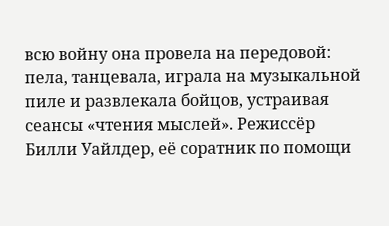всю войну она провела на передовой: пела, танцевала, играла на музыкальной пиле и развлекала бойцов, устраивая сеансы «чтения мыслей». Режиссёр Билли Уайлдер, её соратник по помощи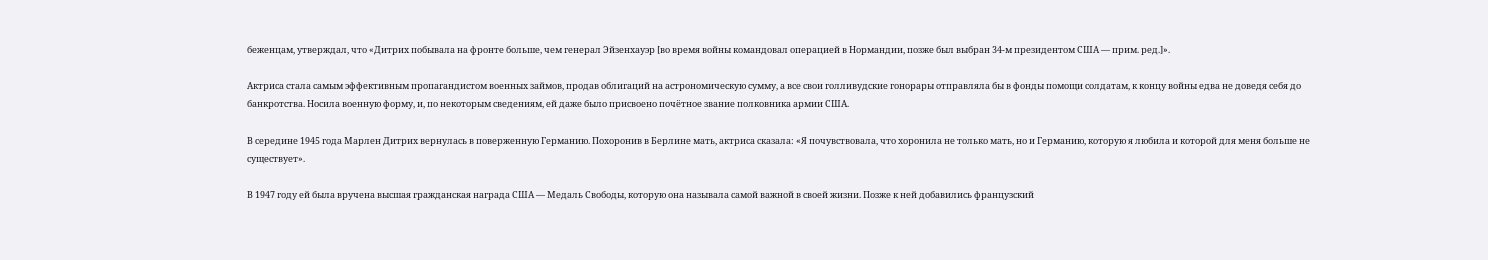беженцам, утверждал, что «Дитрих побывала на фронте больше, чем генерал Эйзенхауэр [во время войны командовал операцией в Нормандии, позже был выбран 34-м президентом США — прим. ред.]».

Актриса стала самым эффективным пропагандистом военных займов, продав облигаций на астрономическую сумму, а все свои голливудские гонорары отправляла бы в фонды помощи солдатам, к концу войны едва не доведя себя до банкротства. Носила военную форму, и, по некоторым сведениям, ей даже было присвоено почётное звание полковника армии США.

В середине 1945 года Марлен Дитрих вернулась в поверженную Германию. Похоронив в Берлине мать, актриса сказала: «Я почувствовала, что хоронила не только мать, но и Германию, которую я любила и которой для меня больше не существует».

В 1947 году ей была вручена высшая гражданская награда США — Медаль Свободы, которую она называла самой важной в своей жизни. Позже к ней добавились французский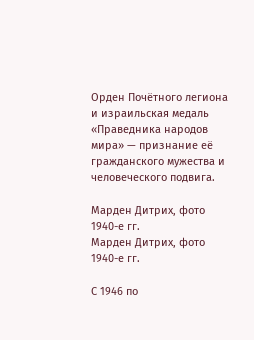Орден Почётного легиона и израильская медаль «Праведника народов мира» — признание её гражданского мужества и человеческого подвига.

Марден Дитрих, фото 1940-е гг.
Марден Дитрих, фото 1940-е гг.

С 1946 по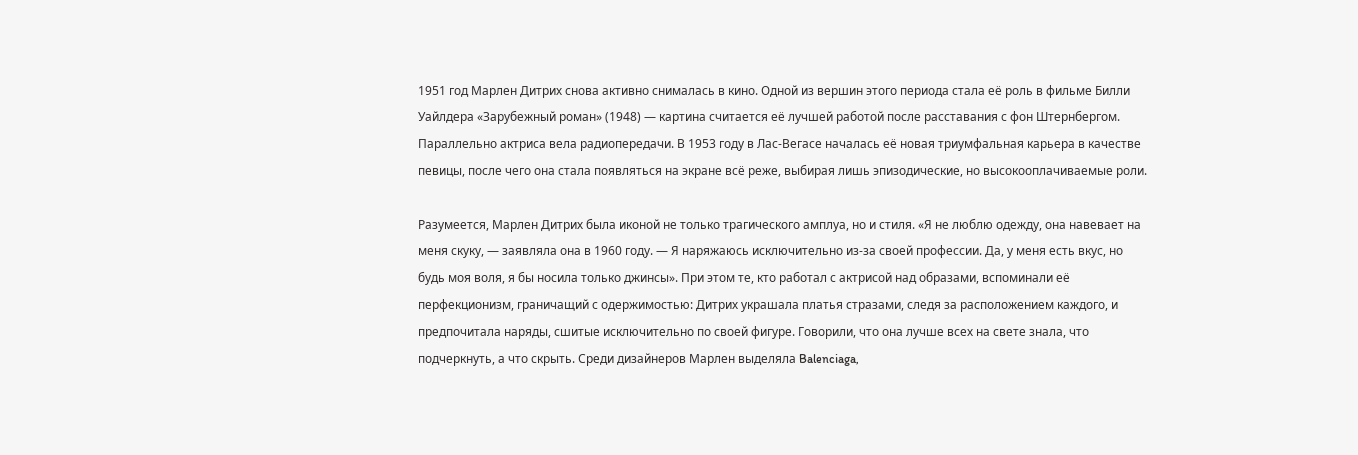1951 год Марлен Дитрих снова активно снималась в кино. Одной из вершин этого периода стала её роль в фильме Билли Уайлдера «Зарубежный роман» (1948) — картина считается её лучшей работой после расставания с фон Штернбергом. Параллельно актриса вела радиопередачи. В 1953 году в Лас-Вегасе началась её новая триумфальная карьера в качестве певицы, после чего она стала появляться на экране всё реже, выбирая лишь эпизодические, но высокооплачиваемые роли.

Разумеется, Марлен Дитрих была иконой не только трагического амплуа, но и стиля. «Я не люблю одежду, она навевает на меня скуку, — заявляла она в 1960 году. — Я наряжаюсь исключительно из-за своей профессии. Да, у меня есть вкус, но будь моя воля, я бы носила только джинсы». При этом те, кто работал с актрисой над образами, вспоминали её перфекционизм, граничащий с одержимостью: Дитрих украшала платья стразами, следя за расположением каждого, и предпочитала наряды, сшитые исключительно по своей фигуре. Говорили, что она лучше всех на свете знала, что подчеркнуть, а что скрыть. Среди дизайнеров Марлен выделяла Balenciaga,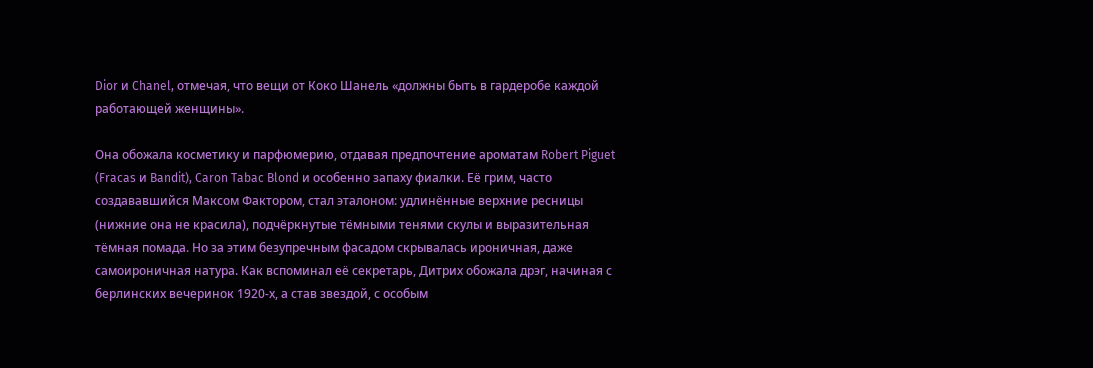Dior и Chanel, отмечая, что вещи от Коко Шанель «должны быть в гардеробе каждой работающей женщины».

Она обожала косметику и парфюмерию, отдавая предпочтение ароматам Robert Piguet (Fracas и Bandit), Caron Tabac Blond и особенно запаху фиалки. Её грим, часто создававшийся Максом Фактором, стал эталоном: удлинённые верхние ресницы (нижние она не красила), подчёркнутые тёмными тенями скулы и выразительная тёмная помада. Но за этим безупречным фасадом скрывалась ироничная, даже самоироничная натура. Как вспоминал её секретарь, Дитрих обожала дрэг, начиная с берлинских вечеринок 1920-х, а став звездой, с особым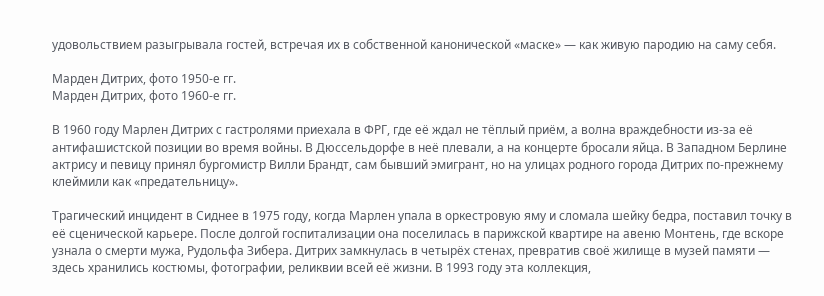удовольствием разыгрывала гостей, встречая их в собственной канонической «маске» — как живую пародию на саму себя.

Марден Дитрих, фото 1950-е гг.
Марден Дитрих, фото 1960-е гг.

В 1960 году Марлен Дитрих с гастролями приехала в ФРГ, где её ждал не тёплый приём, а волна враждебности из-за её антифашистской позиции во время войны. В Дюссельдорфе в неё плевали, а на концерте бросали яйца. В Западном Берлине актрису и певицу принял бургомистр Вилли Брандт, сам бывший эмигрант, но на улицах родного города Дитрих по-прежнему клеймили как «предательницу».

Трагический инцидент в Сиднее в 1975 году, когда Марлен упала в оркестровую яму и сломала шейку бедра, поставил точку в её сценической карьере. После долгой госпитализации она поселилась в парижской квартире на авеню Монтень, где вскоре узнала о смерти мужа, Рудольфа Зибера. Дитрих замкнулась в четырёх стенах, превратив своё жилище в музей памяти — здесь хранились костюмы, фотографии, реликвии всей её жизни. В 1993 году эта коллекция,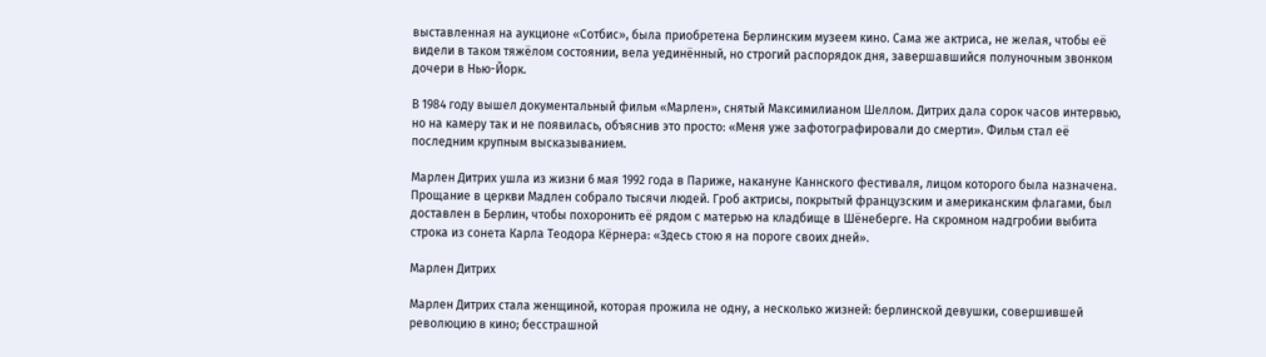выставленная на аукционе «Сотбис», была приобретена Берлинским музеем кино. Сама же актриса, не желая, чтобы её видели в таком тяжёлом состоянии, вела уединённый, но строгий распорядок дня, завершавшийся полуночным звонком дочери в Нью-Йорк.

В 1984 году вышел документальный фильм «Марлен», снятый Максимилианом Шеллом. Дитрих дала сорок часов интервью, но на камеру так и не появилась, объяснив это просто: «Меня уже зафотографировали до смерти». Фильм стал её последним крупным высказыванием.

Марлен Дитрих ушла из жизни 6 мая 1992 года в Париже, накануне Каннского фестиваля, лицом которого была назначена. Прощание в церкви Мадлен собрало тысячи людей. Гроб актрисы, покрытый французским и американским флагами, был доставлен в Берлин, чтобы похоронить её рядом с матерью на кладбище в Шёнеберге. На скромном надгробии выбита строка из сонета Карла Теодора Кёрнера: «Здесь стою я на пороге своих дней».

Марлен Дитрих

Марлен Дитрих стала женщиной, которая прожила не одну, а несколько жизней: берлинской девушки, совершившей революцию в кино; бесстрашной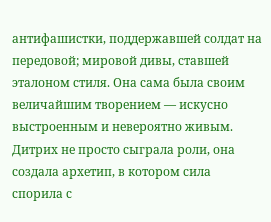антифашистки, поддержавшей солдат на передовой; мировой дивы, ставшей эталоном стиля. Она сама была своим величайшим творением — искусно выстроенным и невероятно живым. Дитрих не просто сыграла роли, она создала архетип, в котором сила спорила с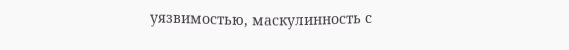уязвимостью, маскулинность с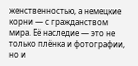женственностью, а немецкие корни — с гражданством мира. Её наследие — это не только плёнка и фотографии, но и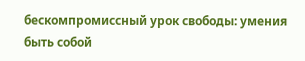бескомпромиссный урок свободы: умения быть собой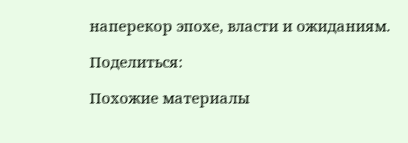наперекор эпохе, власти и ожиданиям.

Поделиться:

Похожие материалы